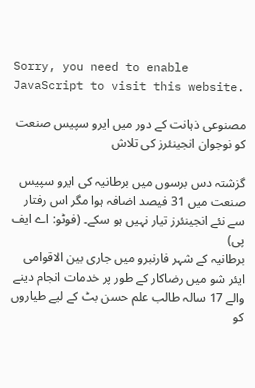Sorry, you need to enable JavaScript to visit this website.

مصنوعی ذہانت کے دور میں ایرو سپیس صنعت کو نوجوان انجینئرز کی تلاش

گزشتہ دس برسوں میں برطانیہ کی ایرو سپیس صنعت میں 31 فیصد اضافہ ہوا مگر اس رفتار سے نئے انجینئرز تیار نہیں ہو سکے۔ (فوٹو: اے ایف پی)
برطانیہ کے شہر فارنبرو میں جاری بین الاقوامی ایئر شو میں رضاکار کے طور پر خدمات انجام دینے والے 17 سالہ طالب علم حسن بٹ کے لیے طیاروں کو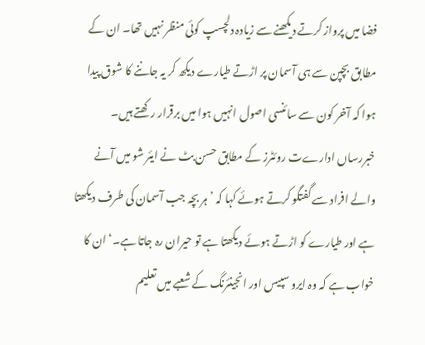فضا میں پرواز کرتے دیکھنے سے زیادہ دلچسپ کوئی منظر نہیں تھا۔ ان کے مطابق بچپن سے ہی آسمان پر اڑتے طیارے دیکھ کر یہ جاننے کا شوق پیدا ہوا کہ آخر کون سے سائنسی اصول انہیں ہوا میں برقرار رکھتے ہیں۔
خبررساں ادارےت روئٹرز کے مطابق حسن بٹ نے ایئر شو میں آنے والے افراد سے گفتگو کرتے ہوئے کہا کہ ’ہر بچہ جب آسمان کی طرف دیکھتا ہے اور طیارے کو اڑتے ہوئے دیکھتا ہے تو حیران رہ جاتا ہے۔‘ ان کا خواب ہے کہ وہ ایرو سپیس اور انجینئرنگ کے شعبے میں تعلیم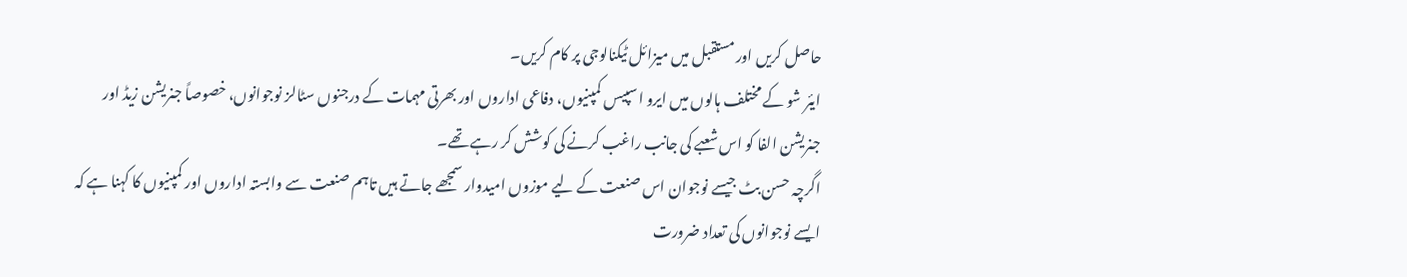حاصل کریں اور مستقبل میں میزائل ٹیکنالوجی پر کام کریں۔
ایئر شو کے مختلف ہالوں میں ایرو اسپیس کمپنیوں، دفاعی اداروں اور بھرتی مہمات کے درجنوں سٹالز نوجوانوں، خصوصاً جنریشن زیڈ اور جنریشن الفا کو اس شعبے کی جانب راغب کرنے کی کوشش کر رہے تھے۔
اگرچہ حسن بٹ جیسے نوجوان اس صنعت کے لیے موزوں امیدوار سمجھے جاتے ہیں تاہم صنعت سے وابستہ اداروں اور کمپنیوں کا کہنا ہے کہ ایسے نوجوانوں کی تعداد ضرورت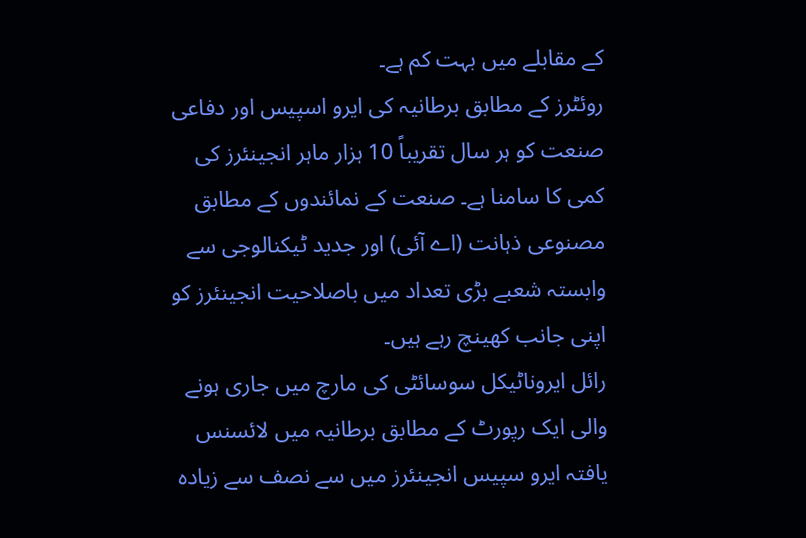کے مقابلے میں بہت کم ہے۔
روئٹرز کے مطابق برطانیہ کی ایرو اسپیس اور دفاعی صنعت کو ہر سال تقریباً 10 ہزار ماہر انجینئرز کی کمی کا سامنا ہے۔ صنعت کے نمائندوں کے مطابق مصنوعی ذہانت (اے آئی) اور جدید ٹیکنالوجی سے وابستہ شعبے بڑی تعداد میں باصلاحیت انجینئرز کو اپنی جانب کھینچ رہے ہیں۔
رائل ایروناٹیکل سوسائٹی کی مارچ میں جاری ہونے والی ایک رپورٹ کے مطابق برطانیہ میں لائسنس یافتہ ایرو سپیس انجینئرز میں سے نصف سے زیادہ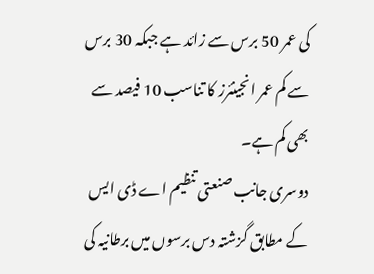کی عمر 50 برس سے زائد ہے جبکہ 30 برس سے کم عمر انجینئرز کا تناسب 10 فیصد سے بھی کم ہے۔
دوسری جانب صنعتی تنظیم اے ڈی ایس  کے مطابق گزشتہ دس برسوں میں برطانیہ کی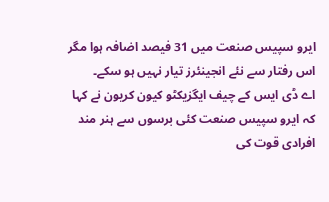ایرو سپیس صنعت میں 31 فیصد اضافہ ہوا مگر اس رفتار سے نئے انجینئرز تیار نہیں ہو سکے۔
اے ڈی ایس کے چیف ایگزیکٹو کیون کریون نے کہا کہ ایرو سپیس صنعت کئی برسوں سے ہنر مند افرادی قوت کی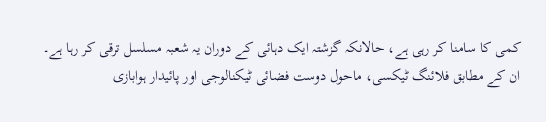کمی کا سامنا کر رہی ہے، حالانکہ گزشتہ ایک دہائی کے دوران یہ شعبہ مسلسل ترقی کر رہا ہے۔
ان کے مطابق فلائنگ ٹیکسی، ماحول دوست فضائی ٹیکنالوجی اور پائیدار ہوابازی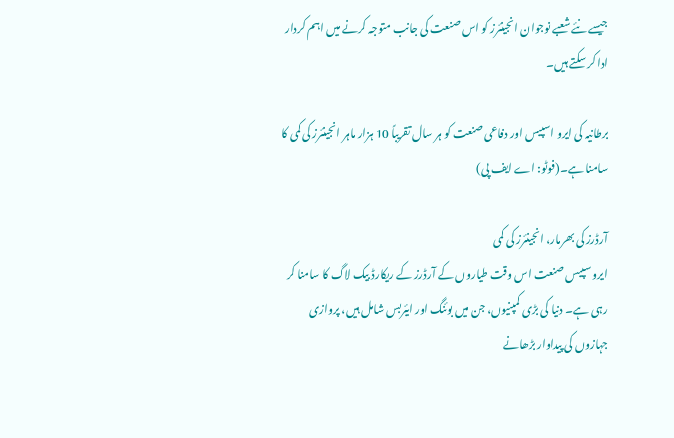جیسے نئے شعبے نوجوان انجینئرز کو اس صنعت کی جانب متوجہ کرنے میں اہم کردار ادا کر سکتے ہیں۔

برطانیہ کی ایرو اسپیس اور دفاعی صنعت کو ہر سال تقریباً 10 ہزار ماہر انجینئرز کی کمی کا سامنا ہے۔(فوٹو: اے ایف پی)

آرڈرز کی بھرمار، انجینئرز کی کمی
ایرو سپیس صنعت اس وقت طیاروں کے آرڈرز کے ریکارڈ بیک لاگ کا سامنا کر رہی ہے۔ دنیا کی بڑی کمپنیوں، جن میں بوئنگ اور ایئربس شامل ہیں، پروازی جہازوں کی پیداوار بڑھانے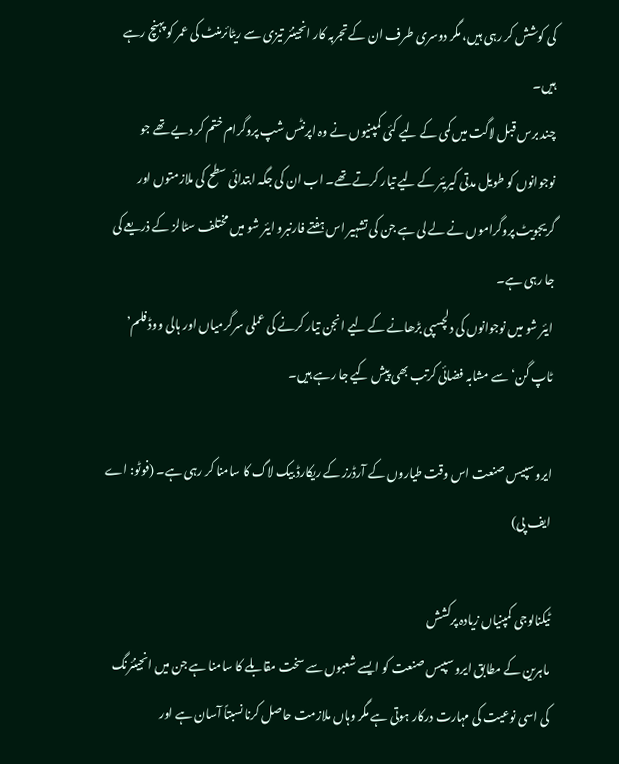کی کوشش کر رہی ہیں، مگر دوسری طرف ان کے تجربہ کار انجینئر تیزی سے ریٹائرمنٹ کی عمر کو پہنچ رہے ہیں۔
چند برس قبل لاگت میں کمی کے لیے کئی کمپنیوں نے وہ اپرنٹس شپ پروگرام ختم کر دیے تھے جو نوجوانوں کو طویل مدتی کیریئر کے لیے تیار کرتے تھے۔ اب ان کی جگہ ابتدائی سطح کی ملازمتوں اور گریجویٹ پروگراموں نے لے لی ہے جن کی تشہیر اس ہفتے فارنبرو ایئر شو میں مختلف سٹالز کے ذریعے کی جا رہی ہے۔
ایئر شو میں نوجوانوں کی دلچسپی بڑھانے کے لیے انجن تیار کرنے کی عملی سرگرمیاں اور ہالی ووڈ فلم’ ٹاپ گن‘ سے مشابہ فضائی کرتب بھی پیش کیے جا رہے ہیں۔

ایرو سپیس صنعت اس وقت طیاروں کے آرڈرز کے ریکارڈ بیک لاگ کا سامنا کر رہی ہے۔ (فوٹو: اے ایف پی)

ٹیکنالوجی کمپنیاں زیادہ پرکشش
ماہرین کے مطابق ایرو سپیس صنعت کو ایسے شعبوں سے سخت مقابلے کا سامنا ہے جن میں انجینئرنگ کی اسی نوعیت کی مہارت درکار ہوتی ہے مگر وہاں ملازمت حاصل کرنا نسبتاً آسان ہے اور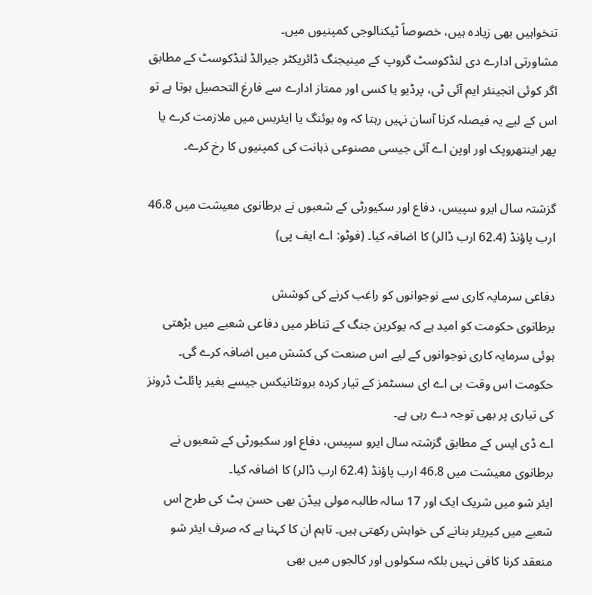تنخواہیں بھی زیادہ ہیں، خصوصاً ٹیکنالوجی کمپنیوں میں۔
مشاورتی ادارے دی لنڈکوسٹ گروپ کے مینیجنگ ڈائریکٹر جیرالڈ لنڈکوسٹ کے مطابق اگر کوئی انجینئر ایم آئی ٹی، پرڈیو یا کسی اور ممتاز ادارے سے فارغ التحصیل ہوتا ہے تو اس کے لیے یہ فیصلہ کرنا آسان نہیں رہتا کہ وہ بوئنگ یا ایئربس میں ملازمت کرے یا پھر اینتھروپک اور اوپن اے آئی جیسی مصنوعی ذہانت کی کمپنیوں کا رخ کرے۔

گزشتہ سال ایرو سپیس، دفاع اور سکیورٹی کے شعبوں نے برطانوی معیشت میں 46.8 ارب پاؤنڈ (62.4 ارب ڈالر) کا اضافہ کیا۔ (فوٹو: اے ایف پی)

دفاعی سرمایہ کاری سے نوجوانوں کو راغب کرنے کی کوشش
برطانوی حکومت کو امید ہے کہ یوکرین جنگ کے تناظر میں دفاعی شعبے میں بڑھتی ہوئی سرمایہ کاری نوجوانوں کے لیے اس صنعت کی کشش میں اضافہ کرے گی۔ حکومت اس وقت بی اے ای سسٹمز کے تیار کردہ برونٹانیکس جیسے بغیر پائلٹ ڈرونز کی تیاری پر بھی توجہ دے رہی ہے۔
اے ڈی ایس کے مطابق گزشتہ سال ایرو سپیس، دفاع اور سکیورٹی کے شعبوں نے برطانوی معیشت میں 46.8 ارب پاؤنڈ (62.4 ارب ڈالر) کا اضافہ کیا۔
ایئر شو میں شریک ایک اور 17 سالہ طالبہ مولی ہیڈن بھی حسن بٹ کی طرح اس شعبے میں کیریئر بنانے کی خواہش رکھتی ہیں۔ تاہم ان کا کہنا ہے کہ صرف ایئر شو منعقد کرنا کافی نہیں بلکہ سکولوں اور کالجوں میں بھی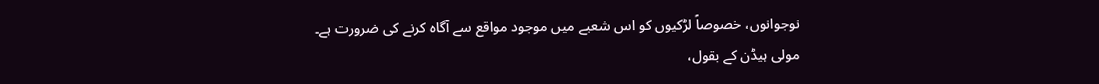نوجوانوں، خصوصاً لڑکیوں کو اس شعبے میں موجود مواقع سے آگاہ کرنے کی ضرورت ہے۔
مولی ہیڈن کے بقول،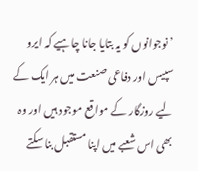’نوجوانوں کو یہ بتایا جانا چاہیے کہ ایرو سپیس اور دفاعی صنعت میں ہر ایک کے لیے روزگار کے مواقع موجود ہیں اور وہ بھی اس شعبے میں اپنا مستقبل بنا سکتے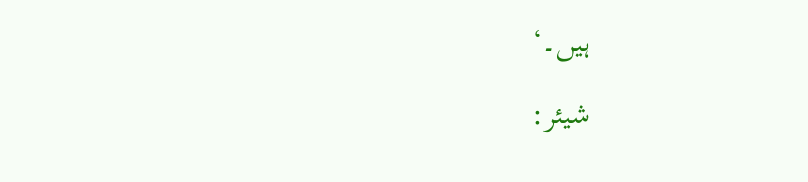ہیں۔‘

شیئر: